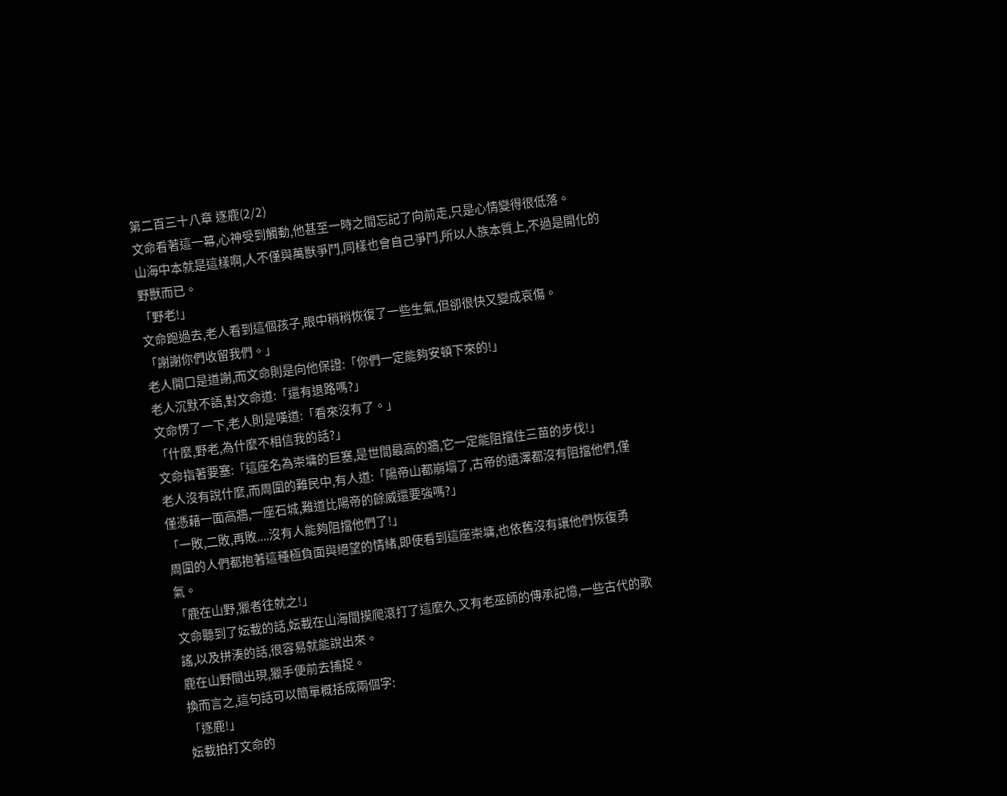第二百三十八章 逐鹿(2/2)
文命看著這一幕,心神受到觸動,他甚至一時之間忘記了向前走,只是心情變得很低落。
山海中本就是這樣啊,人不僅與萬獸爭鬥,同樣也會自己爭鬥,所以人族本質上,不過是開化的野獸而已。
「野老!」
文命跑過去,老人看到這個孩子,眼中稍稍恢復了一些生氣,但卻很快又變成哀傷。
「謝謝你們收留我們。」
老人開口是道謝,而文命則是向他保證:「你們一定能夠安頓下來的!」
老人沉默不語,對文命道:「還有退路嗎?」
文命愣了一下,老人則是嘆道:「看來沒有了。」
「什麼,野老,為什麼不相信我的話?」
文命指著要塞:「這座名為崇墉的巨塞,是世間最高的牆,它一定能阻擋住三苗的步伐!」
老人沒有說什麼,而周圍的難民中,有人道:「陽帝山都崩塌了,古帝的遺澤都沒有阻擋他們,僅僅憑藉一面高牆,一座石城,難道比陽帝的餘威還要強嗎?」
「一敗,二敗,再敗....沒有人能夠阻擋他們了!」
周圍的人們都抱著這種極負面與絕望的情緒,即使看到這座崇墉,也依舊沒有讓他們恢復勇氣。
「鹿在山野,獵者往就之!」
文命聽到了妘載的話,妘載在山海間摸爬滾打了這麼久,又有老巫師的傳承記憶,一些古代的歌謠,以及拼湊的話,很容易就能說出來。
鹿在山野間出現,獵手便前去捕捉。
換而言之,這句話可以簡單概括成兩個字:
「逐鹿!」
妘載拍打文命的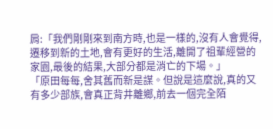肩:「我們剛剛來到南方時,也是一樣的,沒有人會覺得,遷移到新的土地,會有更好的生活,離開了祖輩經營的家園,最後的結果,大部分都是消亡的下場。」
「原田每每,舍其舊而新是謀。但說是這麼說,真的又有多少部族,會真正背井離鄉,前去一個完全陌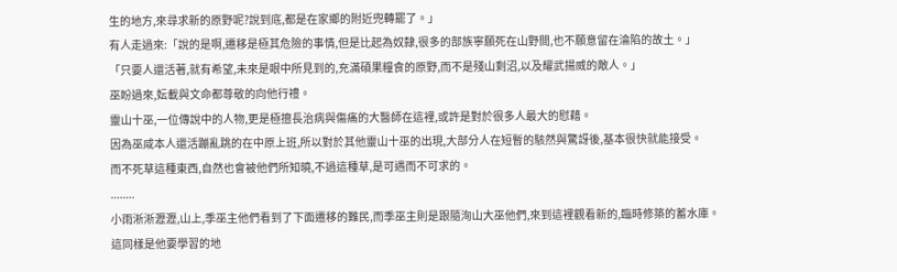生的地方,來尋求新的原野呢?說到底,都是在家鄉的附近兜轉罷了。」
有人走過來:「說的是啊,遷移是極其危險的事情,但是比起為奴隸,很多的部族寧願死在山野間,也不願意留在淪陷的故土。」
「只要人還活著,就有希望,未來是眼中所見到的,充滿碩果糧食的原野,而不是殘山剩沼,以及耀武揚威的敵人。」
巫盼過來,妘載與文命都尊敬的向他行禮。
靈山十巫,一位傳說中的人物,更是極擅長治病與傷痛的大醫師在這裡,或許是對於很多人最大的慰藉。
因為巫咸本人還活蹦亂跳的在中原上班,所以對於其他靈山十巫的出現,大部分人在短暫的駭然與驚訝後,基本很快就能接受。
而不死草這種東西,自然也會被他們所知曉,不過這種草,是可遇而不可求的。
........
小雨淅淅瀝瀝,山上,季巫主他們看到了下面遷移的難民,而季巫主則是跟隨洵山大巫他們,來到這裡觀看新的,臨時修築的蓄水庫。
這同樣是他要學習的地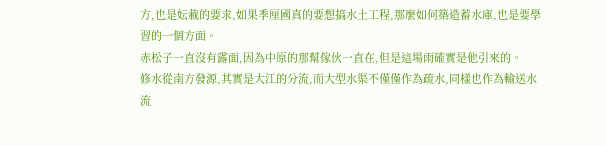方,也是妘載的要求,如果季厘國真的要想搞水土工程,那麼如何築造蓄水庫,也是要學習的一個方面。
赤松子一直沒有露面,因為中原的那幫傢伙一直在,但是這場雨確實是他引來的。
修水從南方發源,其實是大江的分流,而大型水渠不僅僅作為疏水,同樣也作為輸送水流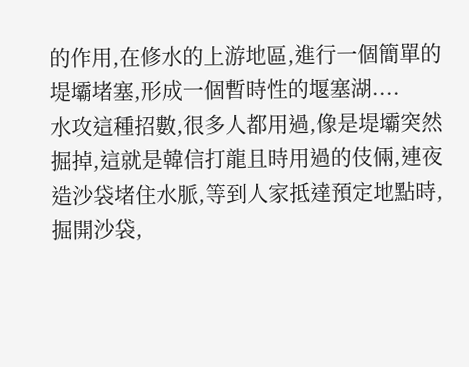的作用,在修水的上游地區,進行一個簡單的堤壩堵塞,形成一個暫時性的堰塞湖....
水攻這種招數,很多人都用過,像是堤壩突然掘掉,這就是韓信打龍且時用過的伎倆,連夜造沙袋堵住水脈,等到人家抵達預定地點時,掘開沙袋,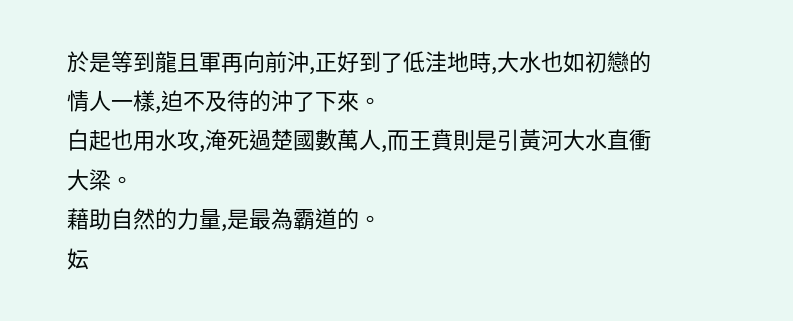於是等到龍且軍再向前沖,正好到了低洼地時,大水也如初戀的情人一樣,迫不及待的沖了下來。
白起也用水攻,淹死過楚國數萬人,而王賁則是引黃河大水直衝大梁。
藉助自然的力量,是最為霸道的。
妘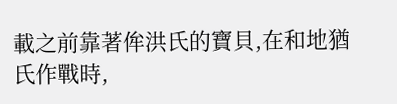載之前靠著侔洪氏的寶貝,在和地猶氏作戰時,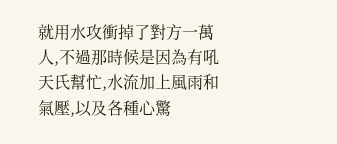就用水攻衝掉了對方一萬人,不過那時候是因為有吼天氏幫忙,水流加上風雨和氣壓,以及各種心驚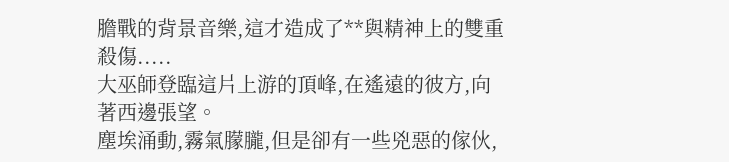膽戰的背景音樂,這才造成了**與精神上的雙重殺傷.....
大巫師登臨這片上游的頂峰,在遙遠的彼方,向著西邊張望。
塵埃涌動,霧氣朦朧,但是卻有一些兇惡的傢伙,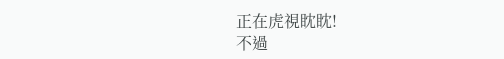正在虎視眈眈!
不過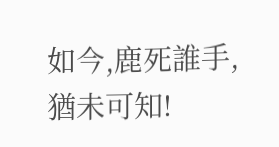如今,鹿死誰手,猶未可知!